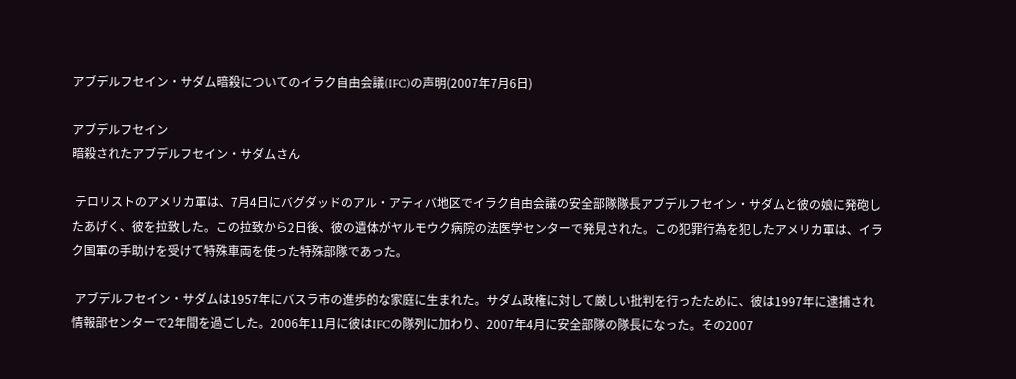アブデルフセイン・サダム暗殺についてのイラク自由会議(IFC)の声明(2007年7月6日)

アブデルフセイン
暗殺されたアブデルフセイン・サダムさん

 テロリストのアメリカ軍は、7月4日にバグダッドのアル・アティバ地区でイラク自由会議の安全部隊隊長アブデルフセイン・サダムと彼の娘に発砲したあげく、彼を拉致した。この拉致から2日後、彼の遺体がヤルモウク病院の法医学センターで発見された。この犯罪行為を犯したアメリカ軍は、イラク国軍の手助けを受けて特殊車両を使った特殊部隊であった。

 アブデルフセイン・サダムは1957年にバスラ市の進歩的な家庭に生まれた。サダム政権に対して厳しい批判を行ったために、彼は1997年に逮捕され情報部センターで2年間を過ごした。2006年11月に彼はIFCの隊列に加わり、2007年4月に安全部隊の隊長になった。その2007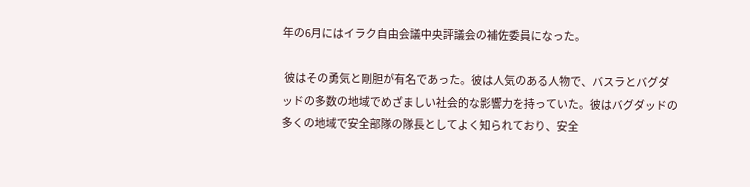年の6月にはイラク自由会議中央評議会の補佐委員になった。

 彼はその勇気と剛胆が有名であった。彼は人気のある人物で、バスラとバグダッドの多数の地域でめざましい社会的な影響力を持っていた。彼はバグダッドの多くの地域で安全部隊の隊長としてよく知られており、安全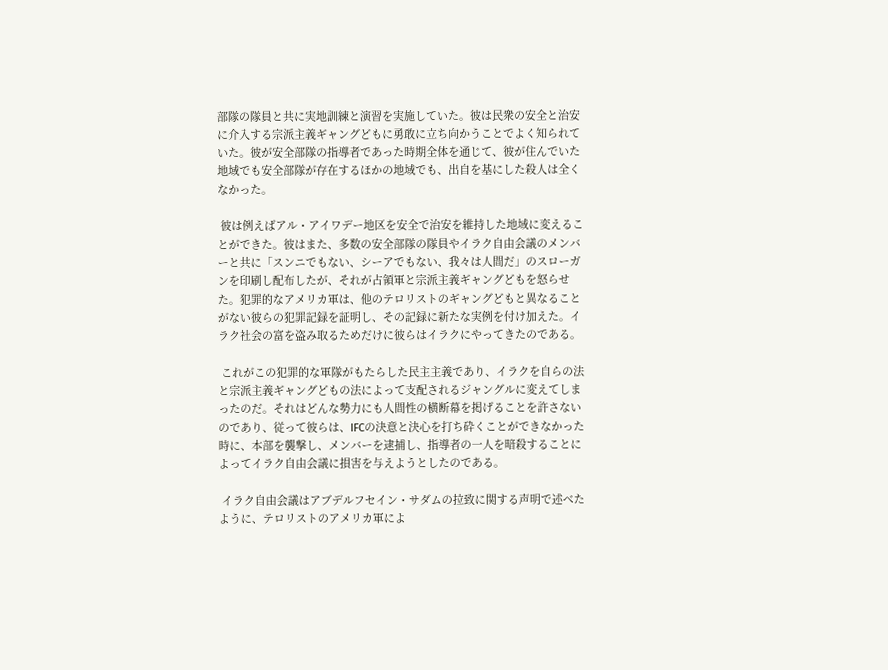部隊の隊員と共に実地訓練と演習を実施していた。彼は民衆の安全と治安に介入する宗派主義ギャングどもに勇敢に立ち向かうことでよく知られていた。彼が安全部隊の指導者であった時期全体を通じて、彼が住んでいた地域でも安全部隊が存在するほかの地域でも、出自を基にした殺人は全くなかった。

 彼は例えばアル・アイワデー地区を安全で治安を維持した地域に変えることができた。彼はまた、多数の安全部隊の隊員やイラク自由会議のメンバーと共に「スンニでもない、シーアでもない、我々は人間だ」のスローガンを印刷し配布したが、それが占領軍と宗派主義ギャングどもを怒らせた。犯罪的なアメリカ軍は、他のテロリストのギャングどもと異なることがない彼らの犯罪記録を証明し、その記録に新たな実例を付け加えた。イラク社会の富を盗み取るためだけに彼らはイラクにやってきたのである。

 これがこの犯罪的な軍隊がもたらした民主主義であり、イラクを自らの法と宗派主義ギャングどもの法によって支配されるジャングルに変えてしまったのだ。それはどんな勢力にも人間性の横断幕を掲げることを許さないのであり、従って彼らは、IFCの決意と決心を打ち砕くことができなかった時に、本部を襲撃し、メンバーを逮捕し、指導者の一人を暗殺することによってイラク自由会議に損害を与えようとしたのである。

 イラク自由会議はアブデルフセイン・サダムの拉致に関する声明で述べたように、テロリストのアメリカ軍によ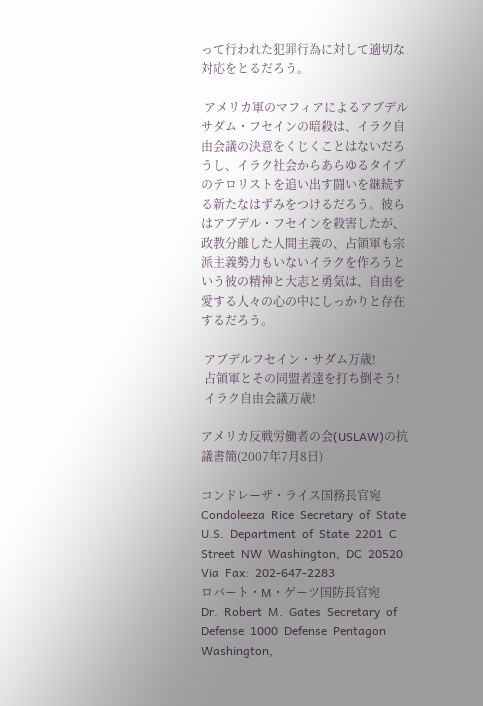って行われた犯罪行為に対して適切な対応をとるだろう。

 アメリカ軍のマフィアによるアブデルサダム・フセインの暗殺は、イラク自由会議の決意をくじくことはないだろうし、イラク社会からあらゆるタイプのテロリストを追い出す闘いを継続する新たなはずみをつけるだろう。彼らはアブデル・フセインを殺害したが、政教分離した人間主義の、占領軍も宗派主義勢力もいないイラクを作ろうという彼の精神と大志と勇気は、自由を愛する人々の心の中にしっかりと存在するだろう。

 アブデルフセイン・サダム万歳!
 占領軍とその同盟者達を打ち倒そう!
 イラク自由会議万歳!

アメリカ反戦労働者の会(USLAW)の抗議書簡(2007年7月8日)

コンドレーザ・ライス国務長官宛
Condoleeza  Rice  Secretary  of  State
U.S.  Department  of  State  2201  C  Street  NW  Washington,  DC  20520 Via  Fax:  202‐647‐2283
ロバート・M・ゲーツ国防長官宛
Dr.  Robert  M.  Gates  Secretary  of  Defense  1000  Defense  Pentagon Washington,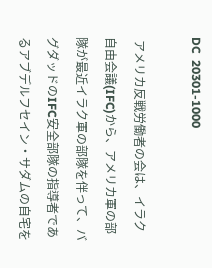DC  20301‐1000

 アメリカ反戦労働者の会は、イラク自由会議(IFC)から、アメリカ軍の部隊が最近イラク軍の部隊を伴って、バグダッドのIFC安全部隊の指導者であるアブデルフセイン・サダムの自宅を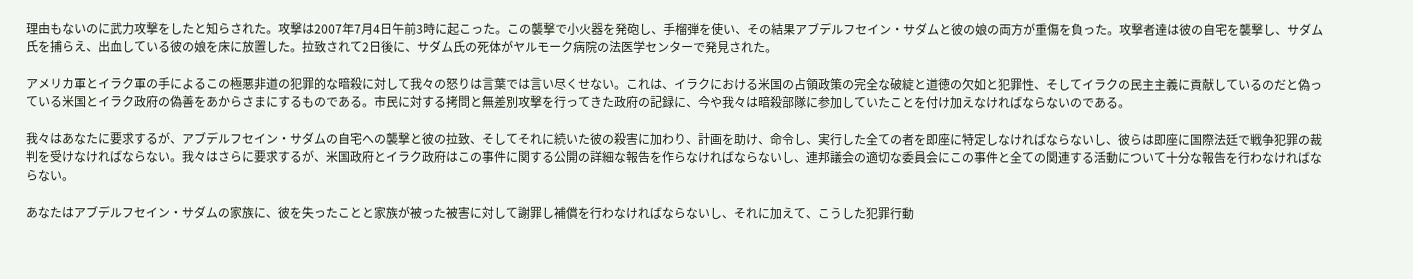理由もないのに武力攻撃をしたと知らされた。攻撃は2007年7月4日午前3時に起こった。この襲撃で小火器を発砲し、手榴弾を使い、その結果アブデルフセイン・サダムと彼の娘の両方が重傷を負った。攻撃者達は彼の自宅を襲撃し、サダム氏を捕らえ、出血している彼の娘を床に放置した。拉致されて2日後に、サダム氏の死体がヤルモーク病院の法医学センターで発見された。

アメリカ軍とイラク軍の手によるこの極悪非道の犯罪的な暗殺に対して我々の怒りは言葉では言い尽くせない。これは、イラクにおける米国の占領政策の完全な破綻と道徳の欠如と犯罪性、そしてイラクの民主主義に貢献しているのだと偽っている米国とイラク政府の偽善をあからさまにするものである。市民に対する拷問と無差別攻撃を行ってきた政府の記録に、今や我々は暗殺部隊に参加していたことを付け加えなければならないのである。

我々はあなたに要求するが、アブデルフセイン・サダムの自宅への襲撃と彼の拉致、そしてそれに続いた彼の殺害に加わり、計画を助け、命令し、実行した全ての者を即座に特定しなければならないし、彼らは即座に国際法廷で戦争犯罪の裁判を受けなければならない。我々はさらに要求するが、米国政府とイラク政府はこの事件に関する公開の詳細な報告を作らなければならないし、連邦議会の適切な委員会にこの事件と全ての関連する活動について十分な報告を行わなければならない。

あなたはアブデルフセイン・サダムの家族に、彼を失ったことと家族が被った被害に対して謝罪し補償を行わなければならないし、それに加えて、こうした犯罪行動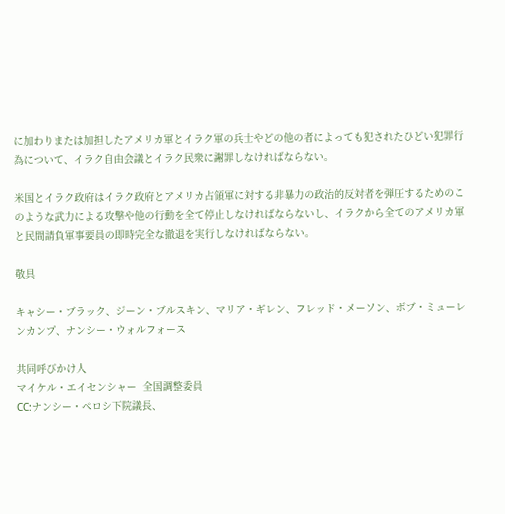に加わりまたは加担したアメリカ軍とイラク軍の兵士やどの他の者によっても犯されたひどい犯罪行為について、イラク自由会議とイラク民衆に謝罪しなければならない。

米国とイラク政府はイラク政府とアメリカ占領軍に対する非暴力の政治的反対者を弾圧するためのこのような武力による攻撃や他の行動を全て停止しなければならないし、イラクから全てのアメリカ軍と民間請負軍事要員の即時完全な撤退を実行しなければならない。

敬具

キャシー・ブラック、ジーン・ブルスキン、マリア・ギレン、フレッド・メーソン、ボブ・ミューレンカンプ、ナンシー・ウォルフォース

共同呼びかけ人
マイケル・エイセンシャー  全国調整委員
CC:ナンシー・ペロシ下院議長、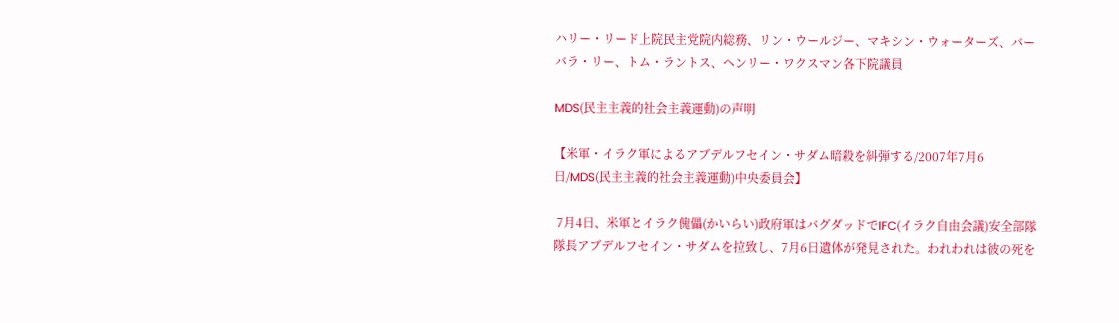ハリー・リード上院民主党院内総務、リン・ウールジー、マキシン・ウォーターズ、バーバラ・リー、トム・ラントス、ヘンリー・ワクスマン各下院議員

MDS(民主主義的社会主義運動)の声明

【米軍・イラク軍によるアブデルフセイン・サダム暗殺を糾弾する/2007年7月6日/MDS(民主主義的社会主義運動)中央委員会】

 7月4日、米軍とイラク傀儡(かいらい)政府軍はバグダッドでIFC(イラク自由会議)安全部隊隊長アブデルフセイン・サダムを拉致し、7月6日遺体が発見された。われわれは彼の死を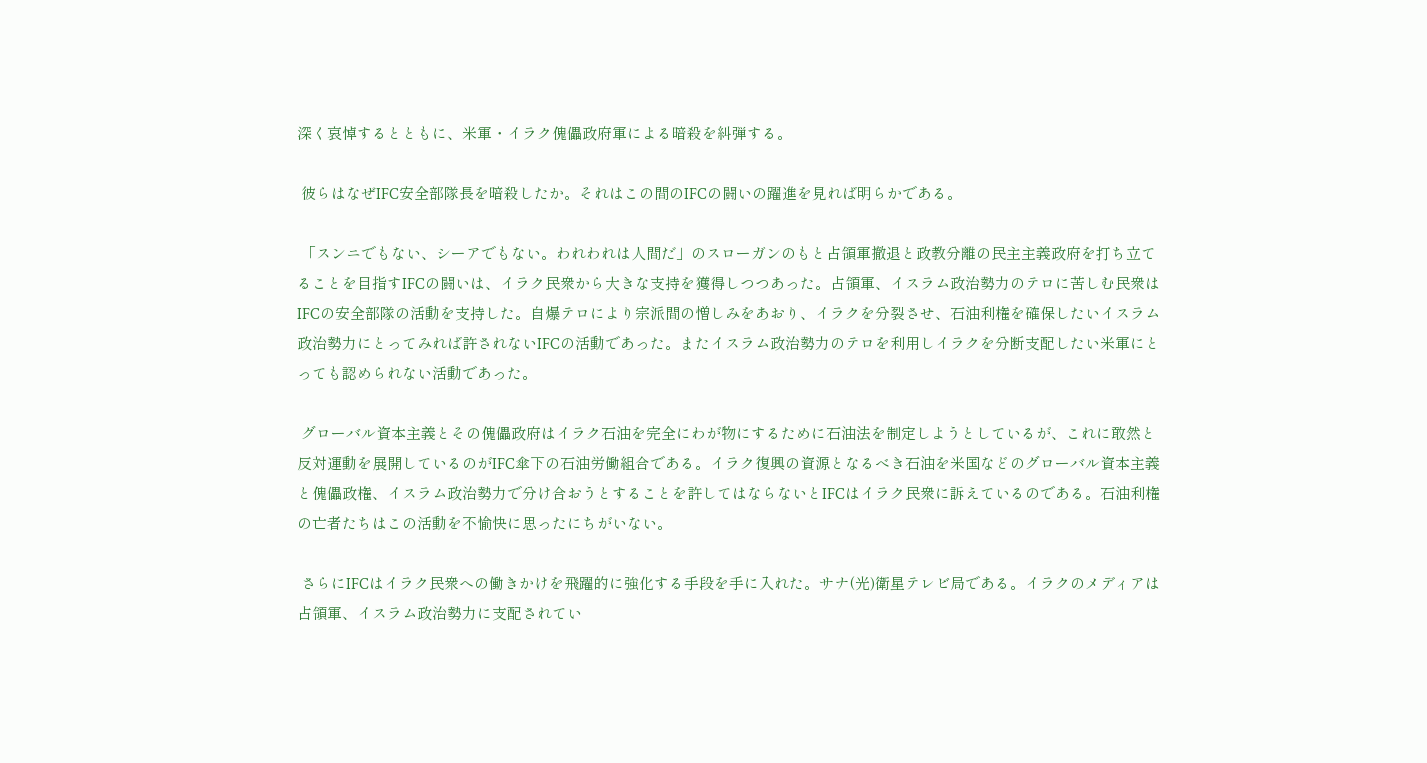深く哀悼するとともに、米軍・イラク傀儡政府軍による暗殺を糾弾する。

 彼らはなぜIFC安全部隊長を暗殺したか。それはこの間のIFCの闘いの躍進を見れば明らかである。

 「スンニでもない、シーアでもない。われわれは人間だ」のスローガンのもと占領軍撤退と政教分離の民主主義政府を打ち立てることを目指すIFCの闘いは、イラク民衆から大きな支持を獲得しつつあった。占領軍、イスラム政治勢力のテロに苦しむ民衆はIFCの安全部隊の活動を支持した。自爆テロにより宗派間の憎しみをあおり、イラクを分裂させ、石油利権を確保したいイスラム政治勢力にとってみれば許されないIFCの活動であった。またイスラム政治勢力のテロを利用しイラクを分断支配したい米軍にとっても認められない活動であった。

 グローバル資本主義とその傀儡政府はイラク石油を完全にわが物にするために石油法を制定しようとしているが、これに敢然と反対運動を展開しているのがIFC傘下の石油労働組合である。イラク復興の資源となるべき石油を米国などのグローバル資本主義と傀儡政権、イスラム政治勢力で分け合おうとすることを許してはならないとIFCはイラク民衆に訴えているのである。石油利権の亡者たちはこの活動を不愉快に思ったにちがいない。

 さらにIFCはイラク民衆への働きかけを飛躍的に強化する手段を手に入れた。サナ(光)衛星テレビ局である。イラクのメディアは占領軍、イスラム政治勢力に支配されてい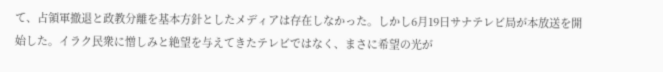て、占領軍撤退と政教分離を基本方針としたメディアは存在しなかった。しかし6月19日サナテレビ局が本放送を開始した。イラク民衆に憎しみと絶望を与えてきたテレビではなく、まさに希望の光が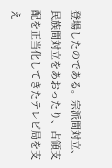登場したのである。宗派間対立、民族間対立をあおったり、占領支配を正当化してきたテレビ局を支え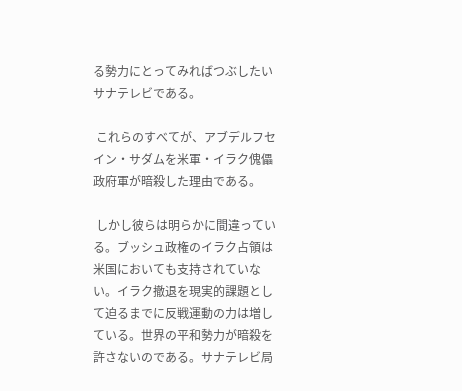る勢力にとってみればつぶしたいサナテレビである。

 これらのすべてが、アブデルフセイン・サダムを米軍・イラク傀儡政府軍が暗殺した理由である。

 しかし彼らは明らかに間違っている。ブッシュ政権のイラク占領は米国においても支持されていない。イラク撤退を現実的課題として迫るまでに反戦運動の力は増している。世界の平和勢力が暗殺を許さないのである。サナテレビ局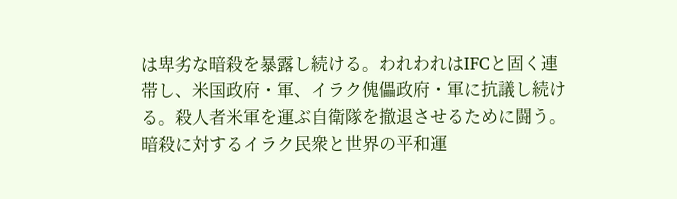は卑劣な暗殺を暴露し続ける。われわれはIFCと固く連帯し、米国政府・軍、イラク傀儡政府・軍に抗議し続ける。殺人者米軍を運ぶ自衛隊を撤退させるために闘う。暗殺に対するイラク民衆と世界の平和運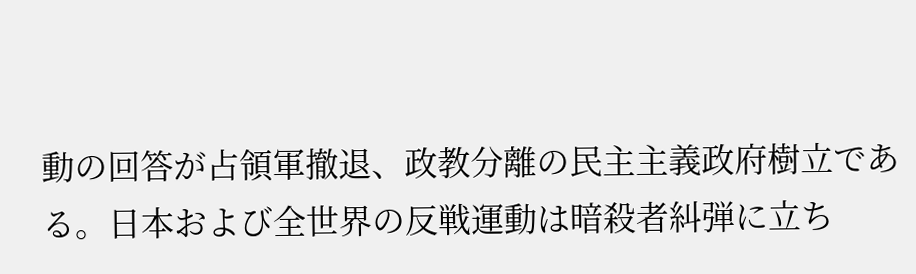動の回答が占領軍撤退、政教分離の民主主義政府樹立である。日本および全世界の反戦運動は暗殺者糾弾に立ち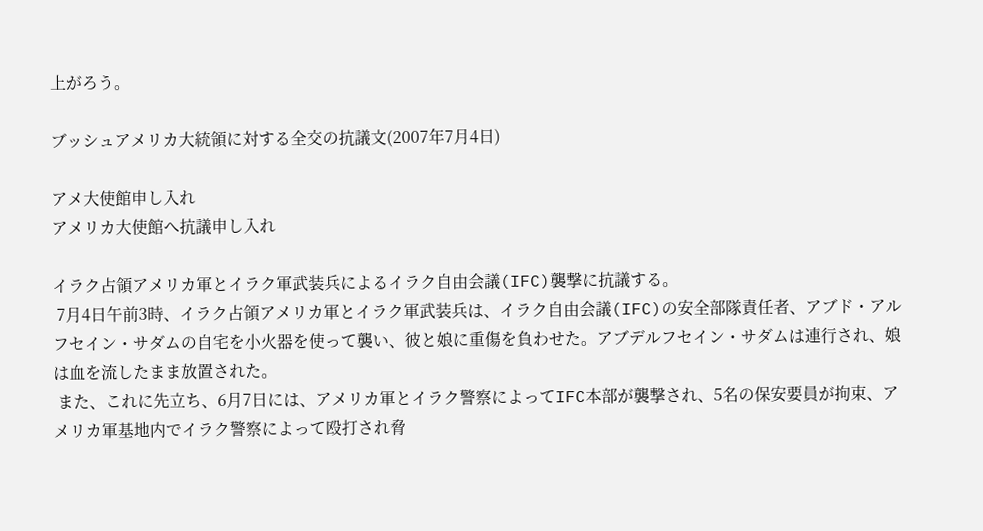上がろう。

ブッシュアメリカ大統領に対する全交の抗議文(2007年7月4日)

アメ大使館申し入れ
アメリカ大使館へ抗議申し入れ

イラク占領アメリカ軍とイラク軍武装兵によるイラク自由会議(IFC)襲撃に抗議する。
 7月4日午前3時、イラク占領アメリカ軍とイラク軍武装兵は、イラク自由会議(IFC)の安全部隊責任者、アブド・アルフセイン・サダムの自宅を小火器を使って襲い、彼と娘に重傷を負わせた。アブデルフセイン・サダムは連行され、娘は血を流したまま放置された。
 また、これに先立ち、6月7日には、アメリカ軍とイラク警察によってIFC本部が襲撃され、5名の保安要員が拘束、アメリカ軍基地内でイラク警察によって殴打され脅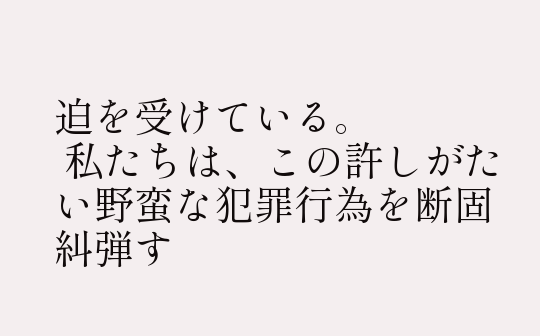迫を受けている。
 私たちは、この許しがたい野蛮な犯罪行為を断固糾弾す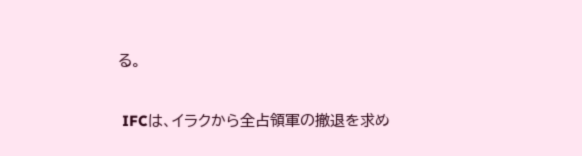る。

 IFCは、イラクから全占領軍の撤退を求め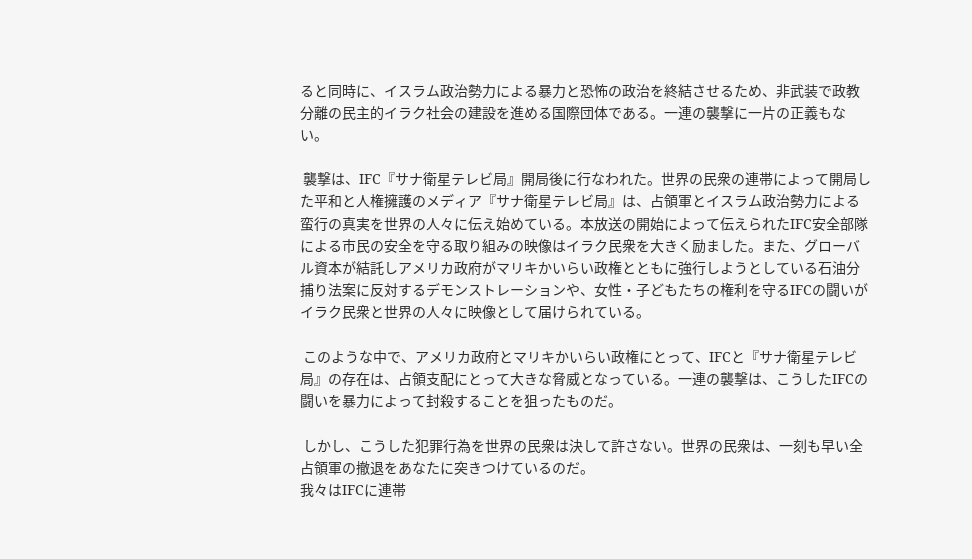ると同時に、イスラム政治勢力による暴力と恐怖の政治を終結させるため、非武装で政教分離の民主的イラク社会の建設を進める国際団体である。一連の襲撃に一片の正義もない。

 襲撃は、IFC『サナ衛星テレビ局』開局後に行なわれた。世界の民衆の連帯によって開局した平和と人権擁護のメディア『サナ衛星テレビ局』は、占領軍とイスラム政治勢力による蛮行の真実を世界の人々に伝え始めている。本放送の開始によって伝えられたIFC安全部隊による市民の安全を守る取り組みの映像はイラク民衆を大きく励ました。また、グローバル資本が結託しアメリカ政府がマリキかいらい政権とともに強行しようとしている石油分捕り法案に反対するデモンストレーションや、女性・子どもたちの権利を守るIFCの闘いがイラク民衆と世界の人々に映像として届けられている。

 このような中で、アメリカ政府とマリキかいらい政権にとって、IFCと『サナ衛星テレビ局』の存在は、占領支配にとって大きな脅威となっている。一連の襲撃は、こうしたIFCの闘いを暴力によって封殺することを狙ったものだ。

 しかし、こうした犯罪行為を世界の民衆は決して許さない。世界の民衆は、一刻も早い全占領軍の撤退をあなたに突きつけているのだ。
我々はIFCに連帯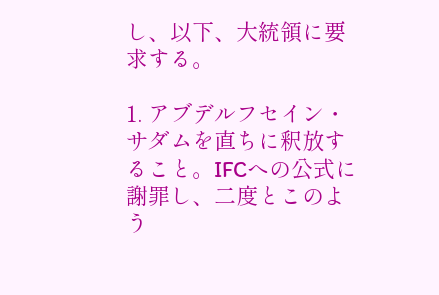し、以下、大統領に要求する。

1. アブデルフセイン・サダムを直ちに釈放すること。IFCへの公式に謝罪し、二度とこのよう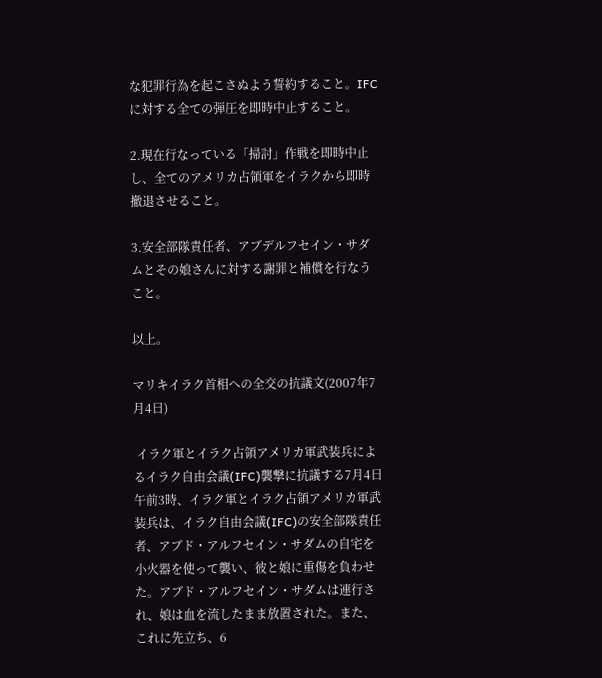な犯罪行為を起こさぬよう誓約すること。IFCに対する全ての弾圧を即時中止すること。

2.現在行なっている「掃討」作戦を即時中止し、全てのアメリカ占領軍をイラクから即時撤退させること。

3.安全部隊責任者、アブデルフセイン・サダムとその娘さんに対する謝罪と補償を行なうこと。

以上。

マリキイラク首相への全交の抗議文(2007年7月4日)

 イラク軍とイラク占領アメリカ軍武装兵によるイラク自由会議(IFC)襲撃に抗議する7月4日午前3時、イラク軍とイラク占領アメリカ軍武装兵は、イラク自由会議(IFC)の安全部隊責任者、アブド・アルフセイン・サダムの自宅を小火器を使って襲い、彼と娘に重傷を負わせた。アブド・アルフセイン・サダムは連行され、娘は血を流したまま放置された。また、これに先立ち、6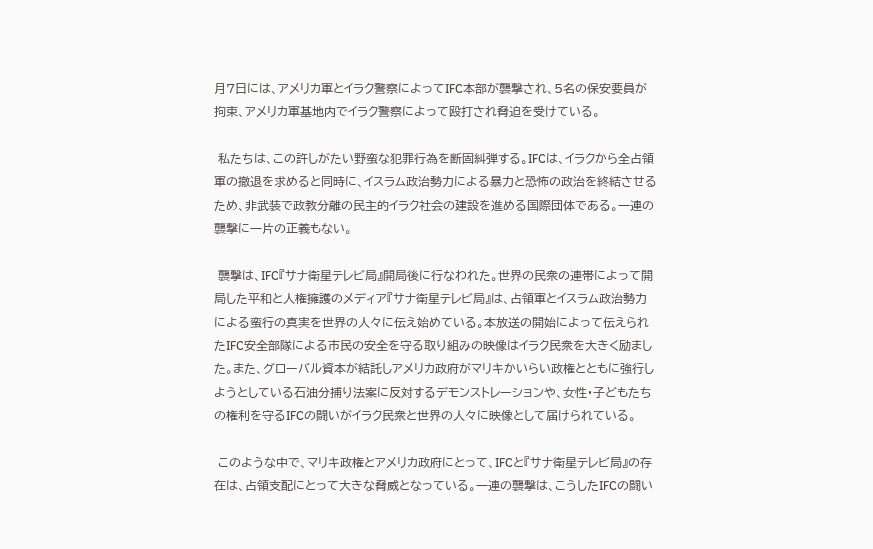月7日には、アメリカ軍とイラク警察によってIFC本部が襲撃され、5名の保安要員が拘束、アメリカ軍基地内でイラク警察によって殴打され脅迫を受けている。

 私たちは、この許しがたい野蛮な犯罪行為を断固糾弾する。IFCは、イラクから全占領軍の撤退を求めると同時に、イスラム政治勢力による暴力と恐怖の政治を終結させるため、非武装で政教分離の民主的イラク社会の建設を進める国際団体である。一連の襲撃に一片の正義もない。

 襲撃は、IFC『サナ衛星テレビ局』開局後に行なわれた。世界の民衆の連帯によって開局した平和と人権擁護のメディア『サナ衛星テレビ局』は、占領軍とイスラム政治勢力による蛮行の真実を世界の人々に伝え始めている。本放送の開始によって伝えられたIFC安全部隊による市民の安全を守る取り組みの映像はイラク民衆を大きく励ました。また、グローバル資本が結託しアメリカ政府がマリキかいらい政権とともに強行しようとしている石油分捕り法案に反対するデモンストレーションや、女性・子どもたちの権利を守るIFCの闘いがイラク民衆と世界の人々に映像として届けられている。

 このような中で、マリキ政権とアメリカ政府にとって、IFCと『サナ衛星テレビ局』の存在は、占領支配にとって大きな脅威となっている。一連の襲撃は、こうしたIFCの闘い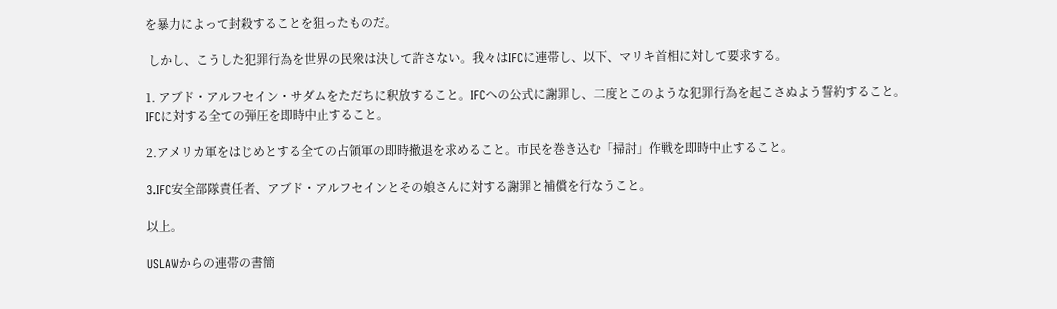を暴力によって封殺することを狙ったものだ。

 しかし、こうした犯罪行為を世界の民衆は決して許さない。我々はIFCに連帯し、以下、マリキ首相に対して要求する。

1. アブド・アルフセイン・サダムをただちに釈放すること。IFCへの公式に謝罪し、二度とこのような犯罪行為を起こさぬよう誓約すること。IFCに対する全ての弾圧を即時中止すること。

2.アメリカ軍をはじめとする全ての占領軍の即時撤退を求めること。市民を巻き込む「掃討」作戦を即時中止すること。

3.IFC安全部隊責任者、アブド・アルフセインとその娘さんに対する謝罪と補償を行なうこと。

以上。

USLAWからの連帯の書簡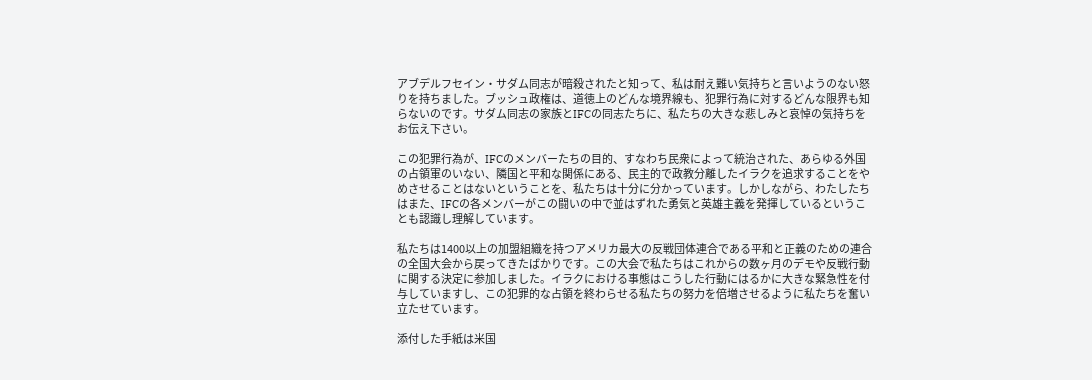アブデルフセイン・サダム同志が暗殺されたと知って、私は耐え難い気持ちと言いようのない怒りを持ちました。ブッシュ政権は、道徳上のどんな境界線も、犯罪行為に対するどんな限界も知らないのです。サダム同志の家族とIFCの同志たちに、私たちの大きな悲しみと哀悼の気持ちをお伝え下さい。

この犯罪行為が、IFCのメンバーたちの目的、すなわち民衆によって統治された、あらゆる外国の占領軍のいない、隣国と平和な関係にある、民主的で政教分離したイラクを追求することをやめさせることはないということを、私たちは十分に分かっています。しかしながら、わたしたちはまた、IFCの各メンバーがこの闘いの中で並はずれた勇気と英雄主義を発揮しているということも認識し理解しています。

私たちは1400以上の加盟組織を持つアメリカ最大の反戦団体連合である平和と正義のための連合の全国大会から戻ってきたばかりです。この大会で私たちはこれからの数ヶ月のデモや反戦行動に関する決定に参加しました。イラクにおける事態はこうした行動にはるかに大きな緊急性を付与していますし、この犯罪的な占領を終わらせる私たちの努力を倍増させるように私たちを奮い立たせています。

添付した手紙は米国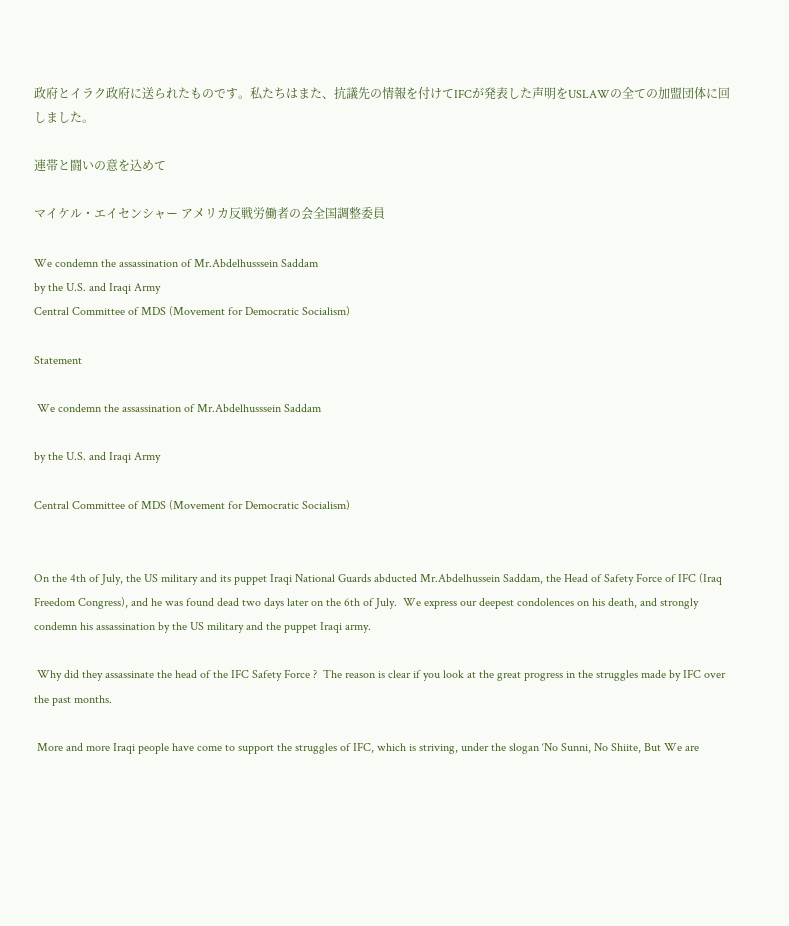政府とイラク政府に送られたものです。私たちはまた、抗議先の情報を付けてIFCが発表した声明をUSLAWの全ての加盟団体に回しました。

連帯と闘いの意を込めて

マイケル・エイセンシャー アメリカ反戦労働者の会全国調整委員

We condemn the assassination of Mr.Abdelhusssein Saddam
by the U.S. and Iraqi Army
Central Committee of MDS (Movement for Democratic Socialism)

Statement

 We condemn the assassination of Mr.Abdelhusssein Saddam

by the U.S. and Iraqi Army

Central Committee of MDS (Movement for Democratic Socialism)


On the 4th of July, the US military and its puppet Iraqi National Guards abducted Mr.Abdelhussein Saddam, the Head of Safety Force of IFC (Iraq Freedom Congress), and he was found dead two days later on the 6th of July.  We express our deepest condolences on his death, and strongly condemn his assassination by the US military and the puppet Iraqi army.

 Why did they assassinate the head of the IFC Safety Force ?  The reason is clear if you look at the great progress in the struggles made by IFC over the past months.

 More and more Iraqi people have come to support the struggles of IFC, which is striving, under the slogan ‘No Sunni, No Shiite, But We are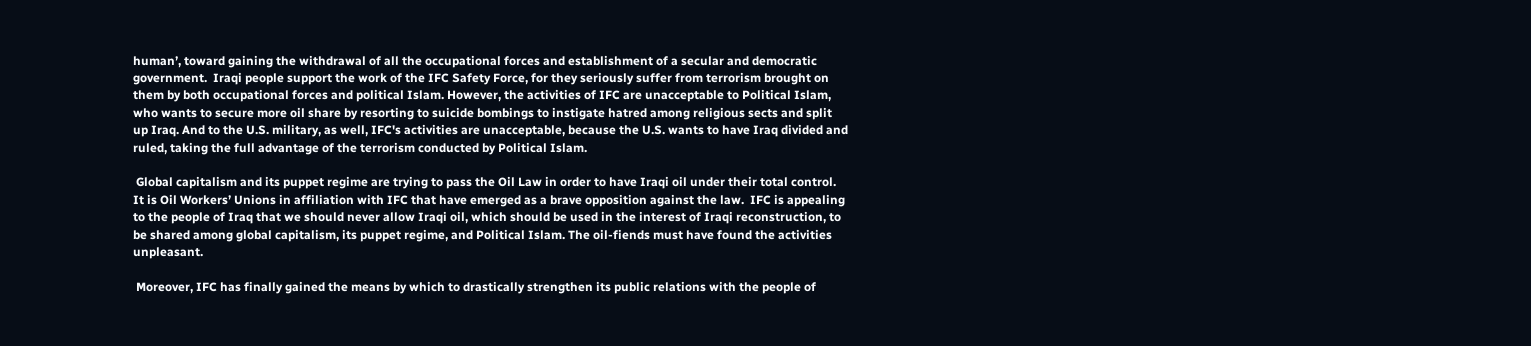human’, toward gaining the withdrawal of all the occupational forces and establishment of a secular and democratic government.  Iraqi people support the work of the IFC Safety Force, for they seriously suffer from terrorism brought on them by both occupational forces and political Islam. However, the activities of IFC are unacceptable to Political Islam, who wants to secure more oil share by resorting to suicide bombings to instigate hatred among religious sects and split up Iraq. And to the U.S. military, as well, IFC's activities are unacceptable, because the U.S. wants to have Iraq divided and ruled, taking the full advantage of the terrorism conducted by Political Islam.

 Global capitalism and its puppet regime are trying to pass the Oil Law in order to have Iraqi oil under their total control. It is Oil Workers’ Unions in affiliation with IFC that have emerged as a brave opposition against the law.  IFC is appealing to the people of Iraq that we should never allow Iraqi oil, which should be used in the interest of Iraqi reconstruction, to be shared among global capitalism, its puppet regime, and Political Islam. The oil-fiends must have found the activities unpleasant.

 Moreover, IFC has finally gained the means by which to drastically strengthen its public relations with the people of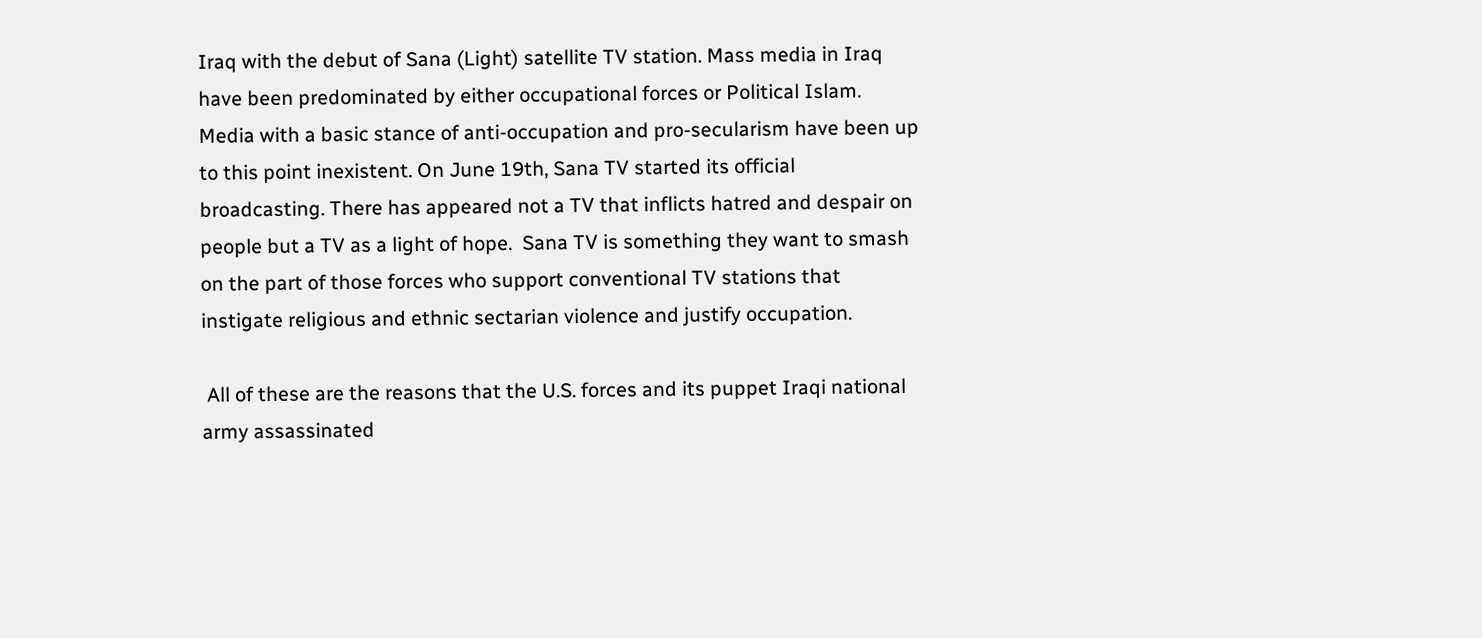Iraq with the debut of Sana (Light) satellite TV station. Mass media in Iraq have been predominated by either occupational forces or Political Islam. Media with a basic stance of anti-occupation and pro-secularism have been up to this point inexistent. On June 19th, Sana TV started its official broadcasting. There has appeared not a TV that inflicts hatred and despair on people but a TV as a light of hope.  Sana TV is something they want to smash on the part of those forces who support conventional TV stations that instigate religious and ethnic sectarian violence and justify occupation.

 All of these are the reasons that the U.S. forces and its puppet Iraqi national army assassinated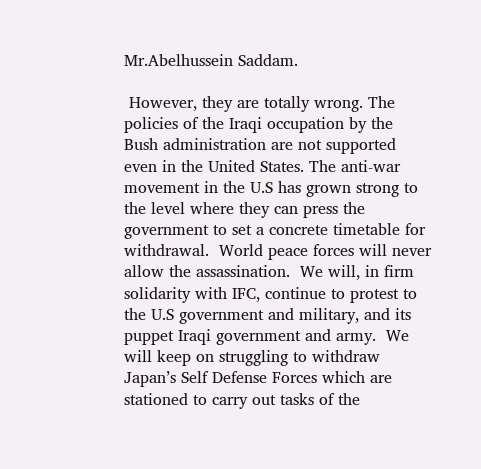Mr.Abelhussein Saddam.

 However, they are totally wrong. The policies of the Iraqi occupation by the Bush administration are not supported even in the United States. The anti-war movement in the U.S has grown strong to the level where they can press the government to set a concrete timetable for withdrawal.  World peace forces will never allow the assassination.  We will, in firm solidarity with IFC, continue to protest to the U.S government and military, and its puppet Iraqi government and army.  We will keep on struggling to withdraw Japan’s Self Defense Forces which are stationed to carry out tasks of the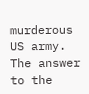murderous US army.  The answer to the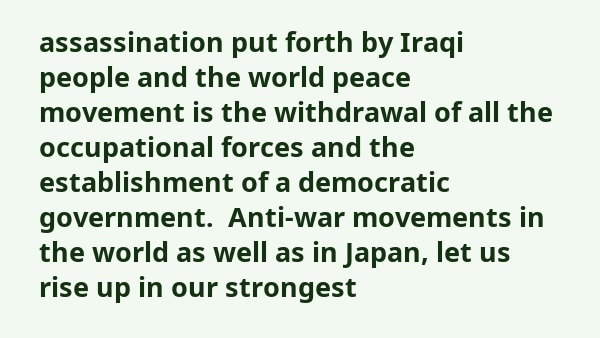assassination put forth by Iraqi people and the world peace movement is the withdrawal of all the occupational forces and the establishment of a democratic government.  Anti-war movements in the world as well as in Japan, let us rise up in our strongest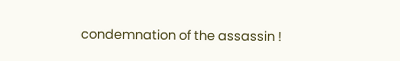condemnation of the assassin !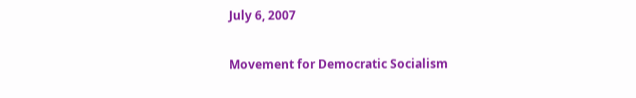July 6, 2007

Movement for Democratic Socialism